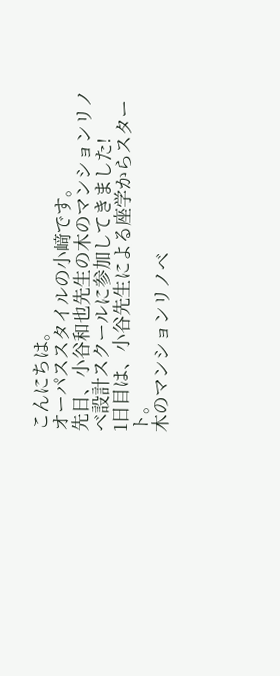こんにちは。
オーパススタイルの小﨑です。
先日、小谷和也先生の木のマンションリノベ設計スクールに参加してきました!
1日目は、小谷先生による座学からスタート。
木のマンションリノベ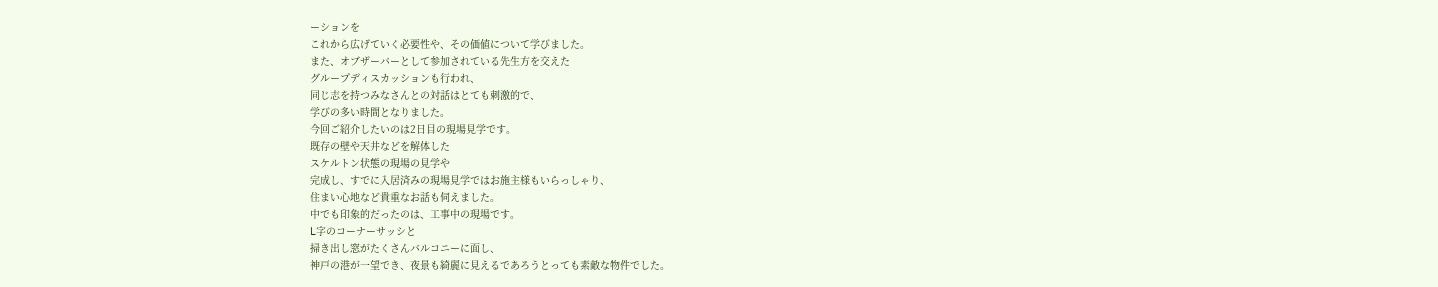ーションを
これから広げていく必要性や、その価値について学びました。
また、オブザーバーとして参加されている先生方を交えた
グループディスカッションも行われ、
同じ志を持つみなさんとの対話はとても刺激的で、
学びの多い時間となりました。
今回ご紹介したいのは2日目の現場見学です。
既存の壁や天井などを解体した
スケルトン状態の現場の見学や
完成し、すでに入居済みの現場見学ではお施主様もいらっしゃり、
住まい心地など貴重なお話も伺えました。
中でも印象的だったのは、工事中の現場です。
L字のコーナーサッシと
掃き出し窓がたくさんバルコニーに面し、
神戸の港が一望でき、夜景も綺麗に見えるであろうとっても素敵な物件でした。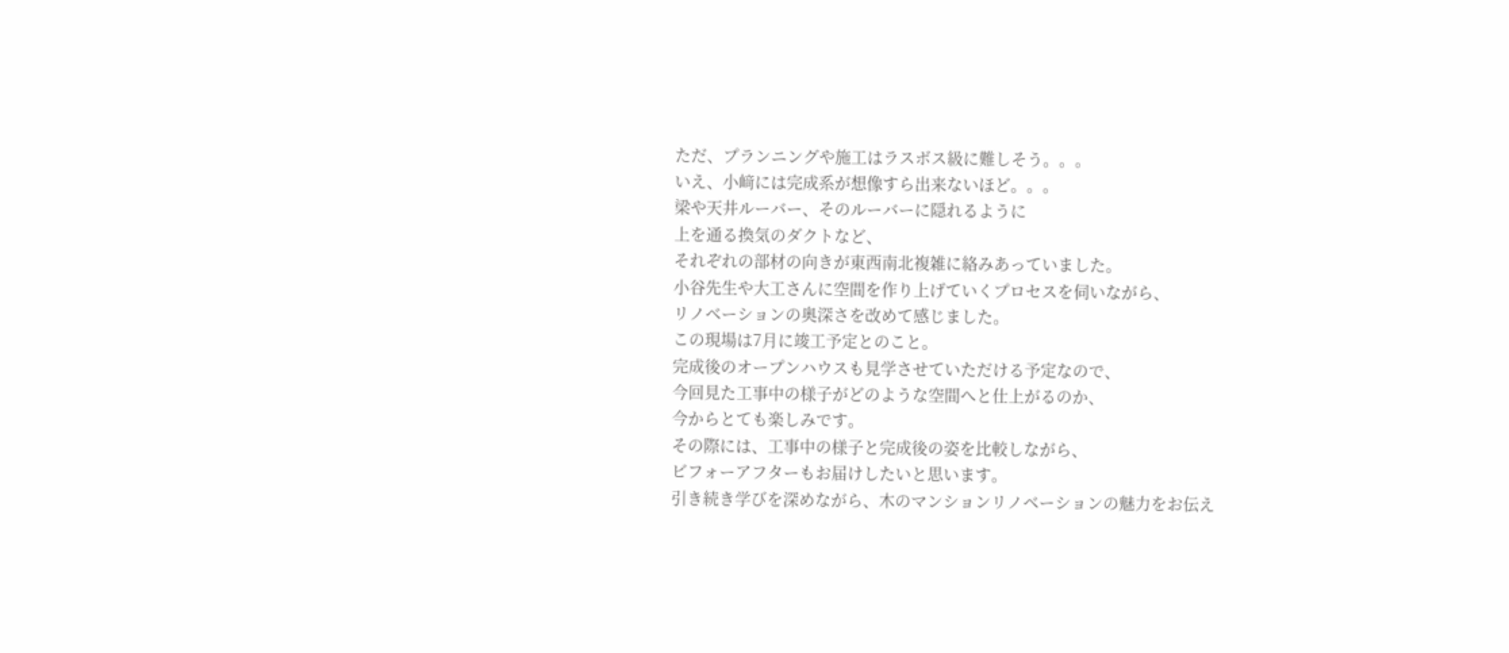ただ、プランニングや施工はラスボス級に難しそう。。。
いえ、小﨑には完成系が想像すら出来ないほど。。。
梁や天井ルーバー、そのルーバーに隠れるように
上を通る換気のダクトなど、
それぞれの部材の向きが東西南北複雑に絡みあっていました。
小谷先生や大工さんに空間を作り上げていくプロセスを伺いながら、
リノベーションの奥深さを改めて感じました。
この現場は7月に竣工予定とのこと。
完成後のオープンハウスも見学させていただける予定なので、
今回見た工事中の様子がどのような空間へと仕上がるのか、
今からとても楽しみです。
その際には、工事中の様子と完成後の姿を比較しながら、
ビフォーアフターもお届けしたいと思います。
引き続き学びを深めながら、木のマンションリノベーションの魅力をお伝え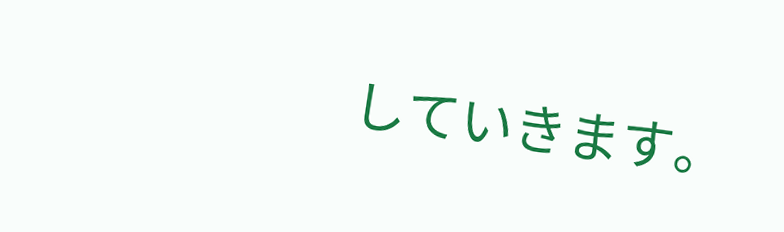していきます。